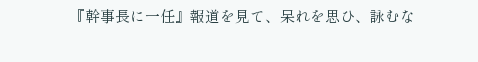『幹事長に一任』報道を見て、呆れを思ひ、詠むな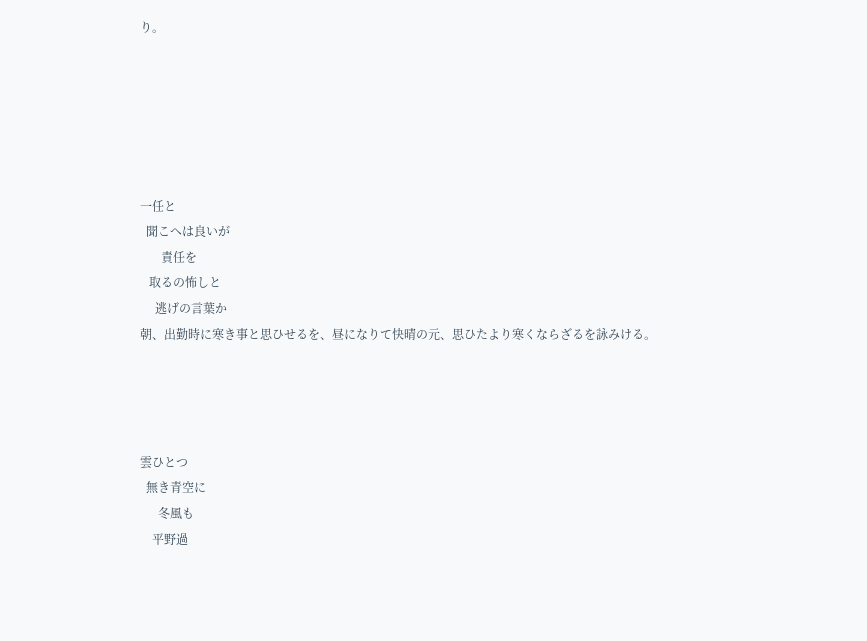り。






一任と
  聞こへは良いが
       責任を
   取るの怖しと
     逃げの言葉か
朝、出勤時に寒き事と思ひせるを、昼になりて快晴の元、思ひたより寒くならざるを詠みける。




雲ひとつ
  無き青空に
      冬風も
    平野過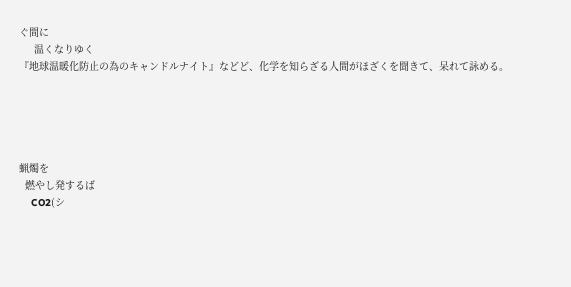ぐ間に
     温くなりゆく
『地球温暖化防止の為のキャンドルナイト』などど、化学を知らざる人間がほざくを聞きて、呆れて詠める。





蝋燭を
  燃やし発するば
    CO2(シ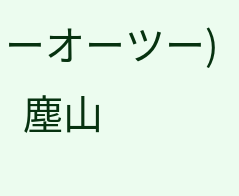ーオーツー)
  塵山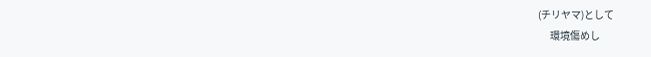(チリヤマ)として
      環境傷めし